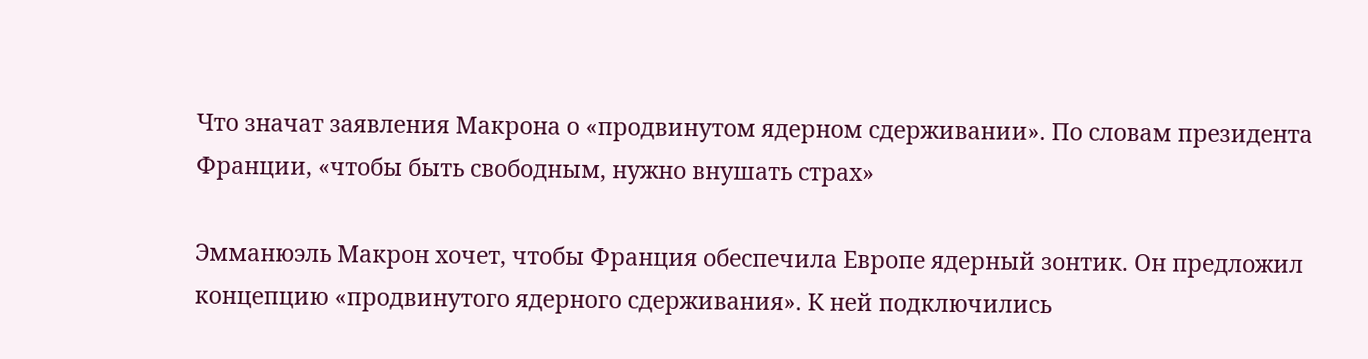Что значат заявления Макрона о «продвинутом ядерном сдерживании». По словам президента Франции, «чтобы быть свободным, нужно внушать страх»

Эмманюэль Макрон хочет, чтобы Франция обеспечила Европе ядерный зонтик. Он предложил концепцию «продвинутого ядерного сдерживания». К ней подключились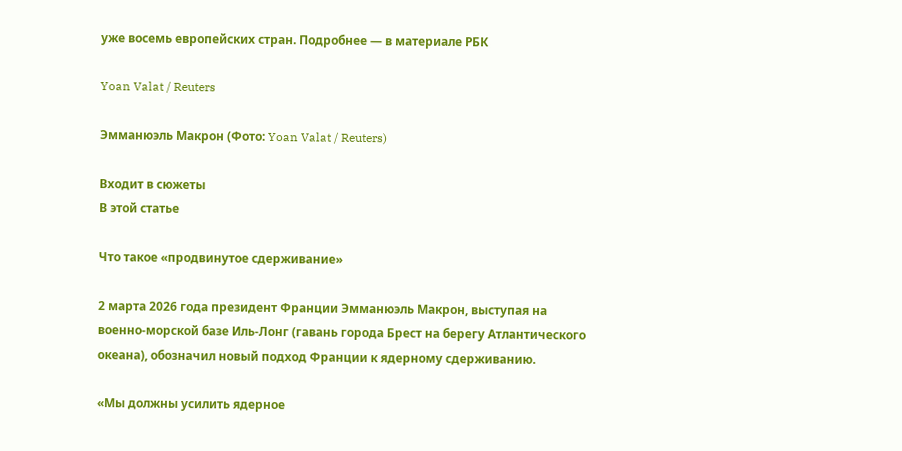уже восемь европейских стран. Подробнее — в материале РБК

Yoan Valat / Reuters

Эмманюэль Макрон (Фото: Yoan Valat / Reuters)

Входит в сюжеты
В этой статье

Что такое «продвинутое сдерживание»

2 марта 2026 года президент Франции Эмманюэль Макрон, выступая на военно-морской базе Иль-Лонг (гавань города Брест на берегу Атлантического океана), обозначил новый подход Франции к ядерному сдерживанию.

«Мы должны усилить ядерное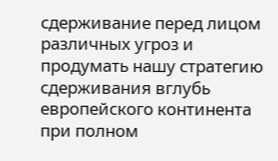сдерживание перед лицом различных угроз и продумать нашу стратегию сдерживания вглубь европейского континента при полном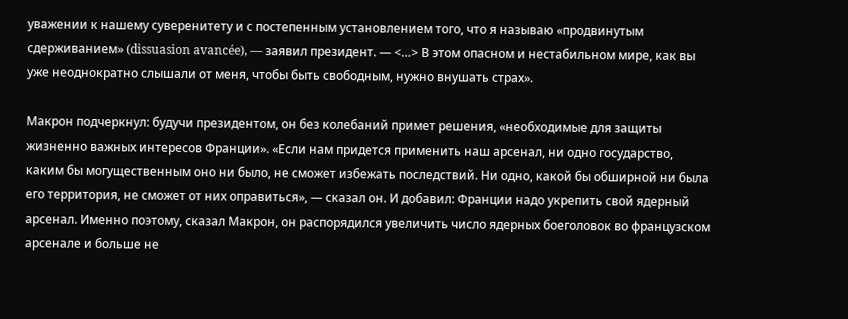уважении к нашему суверенитету и с постепенным установлением того, что я называю «продвинутым сдерживанием» (dissuasion avancée), — заявил президент. — <…> В этом опасном и нестабильном мире, как вы уже неоднократно слышали от меня, чтобы быть свободным, нужно внушать страх».

Макрон подчеркнул: будучи президентом, он без колебаний примет решения, «необходимые для защиты жизненно важных интересов Франции». «Если нам придется применить наш арсенал, ни одно государство, каким бы могущественным оно ни было, не сможет избежать последствий. Ни одно, какой бы обширной ни была его территория, не сможет от них оправиться», — сказал он. И добавил: Франции надо укрепить свой ядерный арсенал. Именно поэтому, сказал Макрон, он распорядился увеличить число ядерных боеголовок во французском арсенале и больше не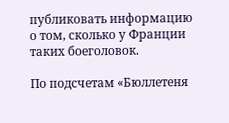публиковать информацию о том, сколько у Франции таких боеголовок.

По подсчетам «Бюллетеня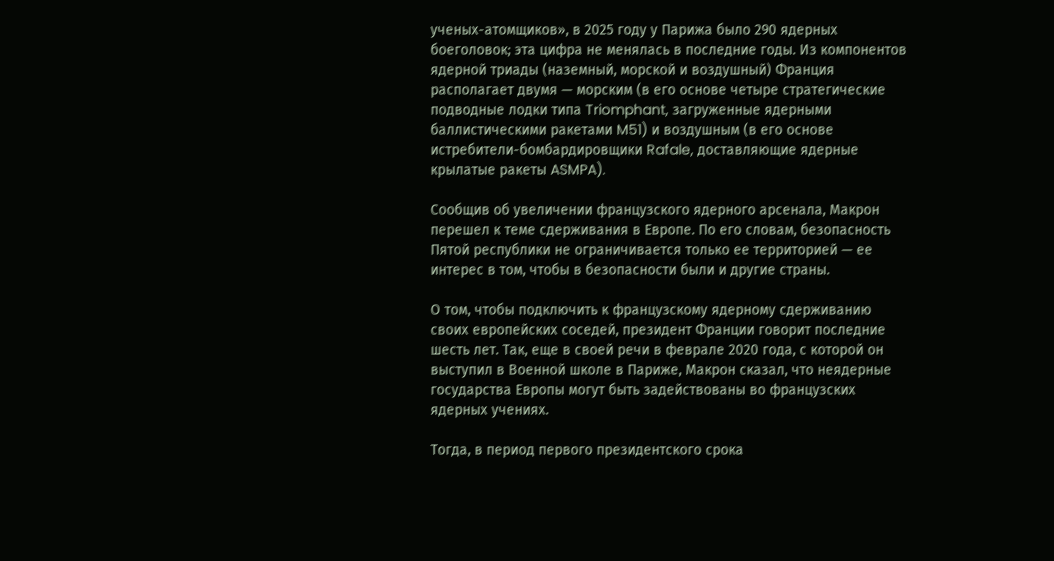ученых-атомщиков», в 2025 году у Парижа было 290 ядерных боеголовок; эта цифра не менялась в последние годы. Из компонентов ядерной триады (наземный, морской и воздушный) Франция располагает двумя — морским (в его основе четыре стратегические подводные лодки типа Triomphant, загруженные ядерными баллистическими ракетами M51) и воздушным (в его основе истребители-бомбардировщики Rafale, доставляющие ядерные крылатые ракеты ASMPA).

Сообщив об увеличении французского ядерного арсенала, Макрон перешел к теме сдерживания в Европе. По его словам, безопасность Пятой республики не ограничивается только ее территорией — ее интерес в том, чтобы в безопасности были и другие страны.

О том, чтобы подключить к французскому ядерному сдерживанию своих европейских соседей, президент Франции говорит последние шесть лет. Так, еще в своей речи в феврале 2020 года, с которой он выступил в Военной школе в Париже, Макрон сказал, что неядерные государства Европы могут быть задействованы во французских ядерных учениях.

Тогда, в период первого президентского срока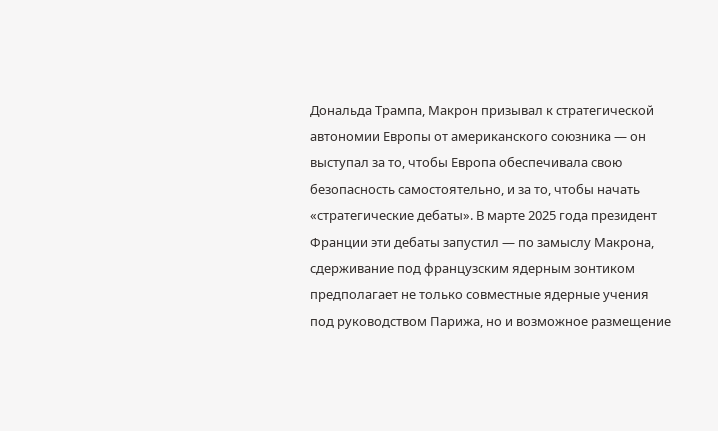Дональда Трампа, Макрон призывал к стратегической автономии Европы от американского союзника — он выступал за то, чтобы Европа обеспечивала свою безопасность самостоятельно, и за то, чтобы начать «стратегические дебаты». В марте 2025 года президент Франции эти дебаты запустил — по замыслу Макрона, сдерживание под французским ядерным зонтиком предполагает не только совместные ядерные учения под руководством Парижа, но и возможное размещение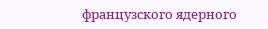французского ядерного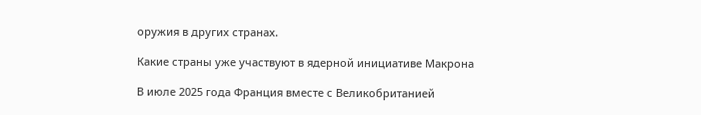оружия в других странах.

Какие страны уже участвуют в ядерной инициативе Макрона

В июле 2025 года Франция вместе с Великобританией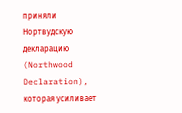приняли Нортвудскую декларацию (Northwood Declaration), которая усиливает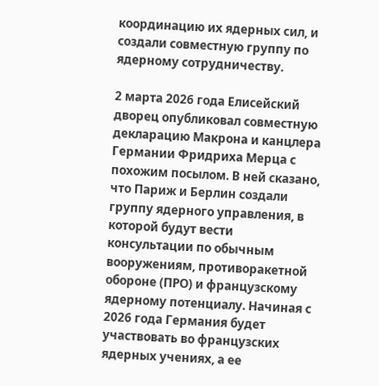координацию их ядерных сил, и создали совместную группу по ядерному сотрудничеству.

2 марта 2026 года Елисейский дворец опубликовал совместную декларацию Макрона и канцлера Германии Фридриха Мерца с похожим посылом. В ней сказано, что Париж и Берлин создали группу ядерного управления, в которой будут вести консультации по обычным вооружениям, противоракетной обороне (ПРО) и французскому ядерному потенциалу. Начиная с 2026 года Германия будет участвовать во французских ядерных учениях, а ее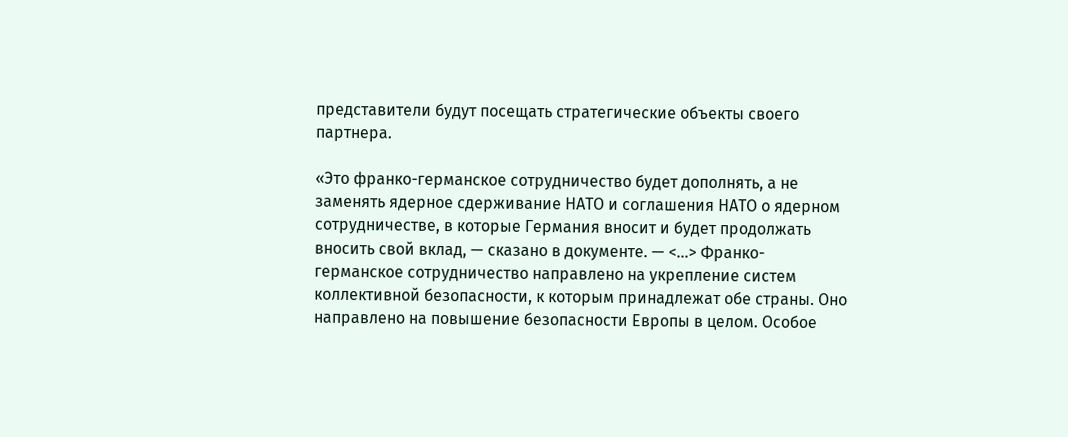представители будут посещать стратегические объекты своего партнера.

«Это франко-германское сотрудничество будет дополнять, а не заменять ядерное сдерживание НАТО и соглашения НАТО о ядерном сотрудничестве, в которые Германия вносит и будет продолжать вносить свой вклад, — сказано в документе. — <…> Франко-германское сотрудничество направлено на укрепление систем коллективной безопасности, к которым принадлежат обе страны. Оно направлено на повышение безопасности Европы в целом. Особое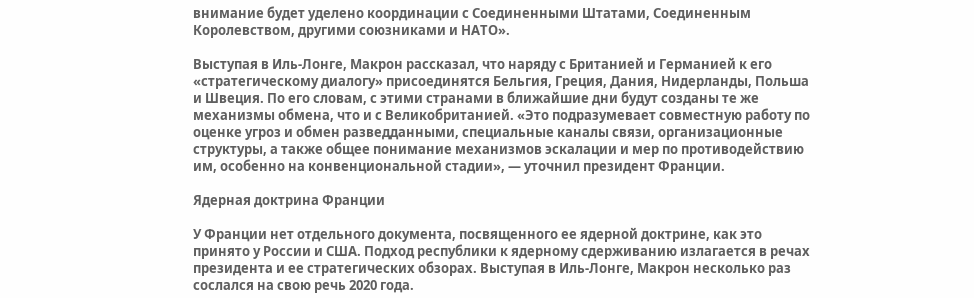внимание будет уделено координации с Соединенными Штатами, Соединенным Королевством, другими союзниками и НАТО».

Выступая в Иль-Лонге, Макрон рассказал, что наряду с Британией и Германией к его «стратегическому диалогу» присоединятся Бельгия, Греция, Дания, Нидерланды, Польша и Швеция. По его словам, с этими странами в ближайшие дни будут созданы те же механизмы обмена, что и с Великобританией. «Это подразумевает совместную работу по оценке угроз и обмен разведданными, специальные каналы связи, организационные структуры, а также общее понимание механизмов эскалации и мер по противодействию им, особенно на конвенциональной стадии», — уточнил президент Франции.

Ядерная доктрина Франции

У Франции нет отдельного документа, посвященного ее ядерной доктрине, как это принято у России и США. Подход республики к ядерному сдерживанию излагается в речах президента и ее стратегических обзорах. Выступая в Иль-Лонге, Макрон несколько раз сослался на свою речь 2020 года.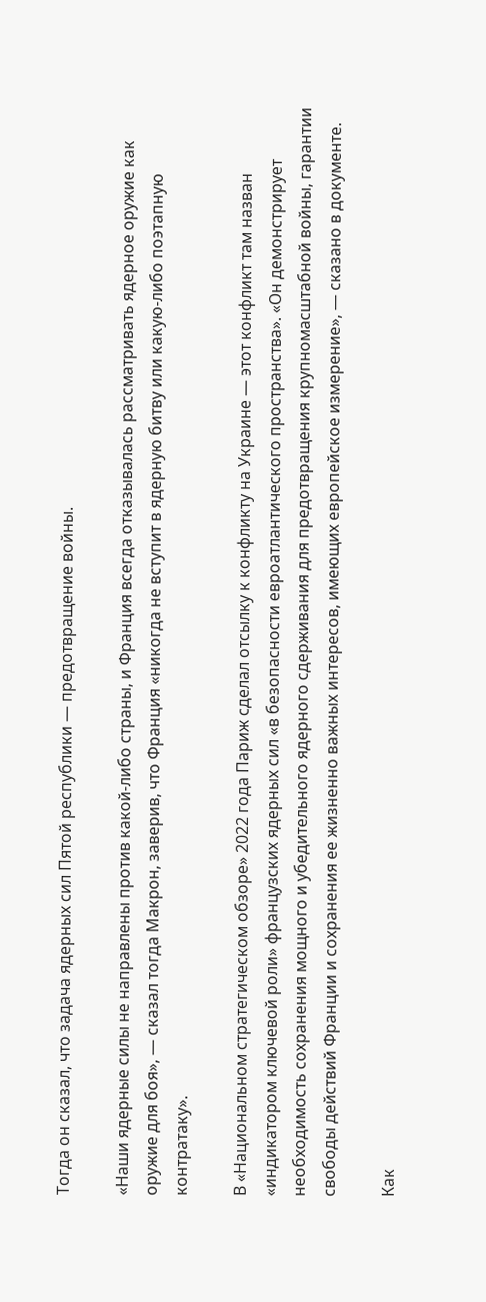Тогда он сказал, что задача ядерных сил Пятой республики — предотвращение войны.

«Наши ядерные силы не направлены против какой-либо страны, и Франция всегда отказывалась рассматривать ядерное оружие как оружие для боя», — сказал тогда Макрон, заверив, что Франция «никогда не вступит в ядерную битву или какую-либо поэтапную контратаку».

В «Национальном стратегическом обзоре» 2022 года Париж сделал отсылку к конфликту на Украине — этот конфликт там назван «индикатором ключевой роли» французских ядерных сил «в безопасности евроатлантического пространства». «Он демонстрирует необходимость сохранения мощного и убедительного ядерного сдерживания для предотвращения крупномасштабной войны, гарантии свободы действий Франции и сохранения ее жизненно важных интересов, имеющих европейское измерение», — сказано в документе.

Как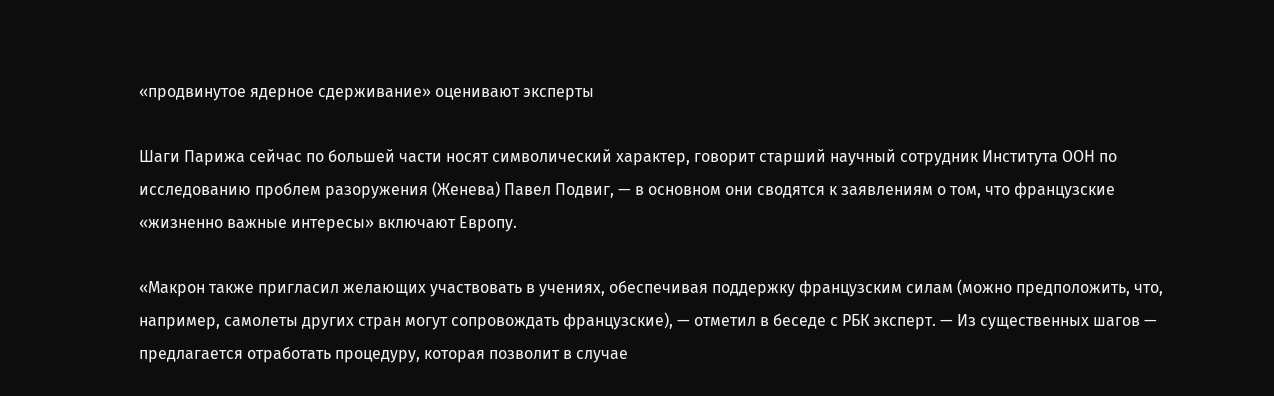«продвинутое ядерное сдерживание» оценивают эксперты

Шаги Парижа сейчас по большей части носят символический характер, говорит старший научный сотрудник Института ООН по исследованию проблем разоружения (Женева) Павел Подвиг, — в основном они сводятся к заявлениям о том, что французские «жизненно важные интересы» включают Европу.

«Макрон также пригласил желающих участвовать в учениях, обеспечивая поддержку французским силам (можно предположить, что, например, самолеты других стран могут сопровождать французские), — отметил в беседе с РБК эксперт. — Из существенных шагов — предлагается отработать процедуру, которая позволит в случае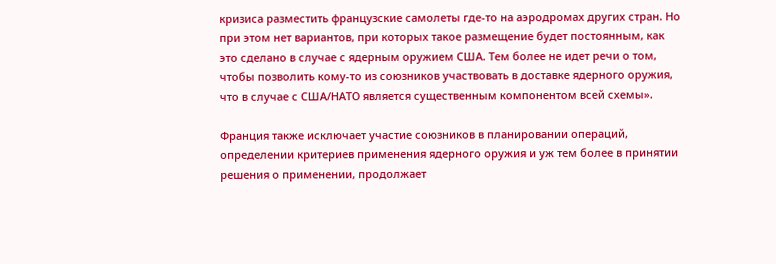кризиса разместить французские самолеты где-то на аэродромах других стран. Но при этом нет вариантов, при которых такое размещение будет постоянным, как это сделано в случае с ядерным оружием США. Тем более не идет речи о том, чтобы позволить кому-то из союзников участвовать в доставке ядерного оружия, что в случае с США/НАТО является существенным компонентом всей схемы».

Франция также исключает участие союзников в планировании операций, определении критериев применения ядерного оружия и уж тем более в принятии решения о применении, продолжает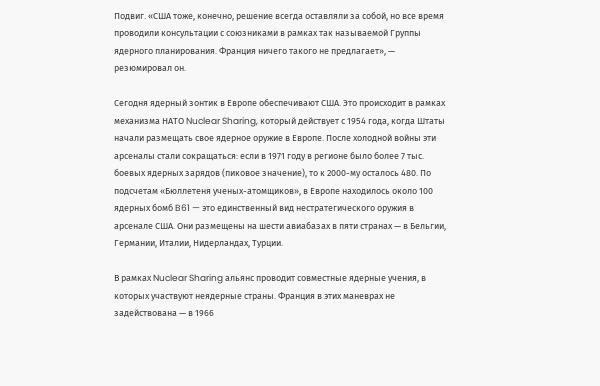Подвиг. «США тоже, конечно, решение всегда оставляли за собой, но все время проводили консультации с союзниками в рамках так называемой Группы ядерного планирования. Франция ничего такого не предлагает», — резюмировал он.

Сегодня ядерный зонтик в Европе обеспечивают США. Это происходит в рамках механизма НАТО Nuclear Sharing, который действует с 1954 года, когда Штаты начали размещать свое ядерное оружие в Европе. После холодной войны эти арсеналы стали сокращаться: если в 1971 году в регионе было более 7 тыс. боевых ядерных зарядов (пиковое значение), то к 2000-му осталось 480. По подсчетам «Бюллетеня ученых-атомщиков», в Европе находилось около 100 ядерных бомб B61 — это единственный вид нестратегического оружия в арсенале США. Они размещены на шести авиабазах в пяти странах — в Бельгии, Германии, Италии, Нидерландах, Турции.

В рамках Nuclear Sharing альянс проводит совместные ядерные учения, в которых участвуют неядерные страны. Франция в этих маневрах не задействована — в 1966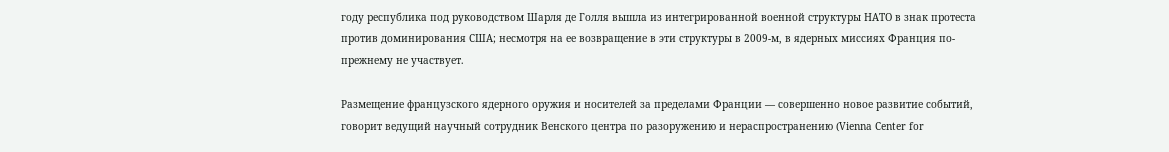году республика под руководством Шарля де Голля вышла из интегрированной военной структуры НАТО в знак протеста против доминирования США; несмотря на ее возвращение в эти структуры в 2009-м, в ядерных миссиях Франция по-прежнему не участвует.

Размещение французского ядерного оружия и носителей за пределами Франции — совершенно новое развитие событий, говорит ведущий научный сотрудник Венского центра по разоружению и нераспространению (Vienna Center for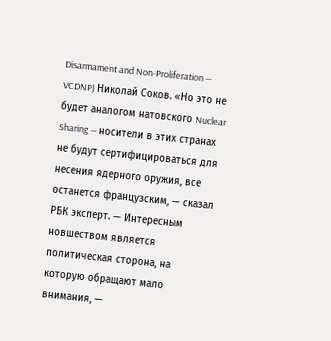Disarmament and Non-Proliferation — VCDNP) Николай Соков. «Но это не будет аналогом натовского Nuclear Sharing — носители в этих странах не будут сертифицироваться для несения ядерного оружия, все останется французским, — сказал РБК эксперт. — Интересным новшеством является политическая сторона, на которую обращают мало внимания, —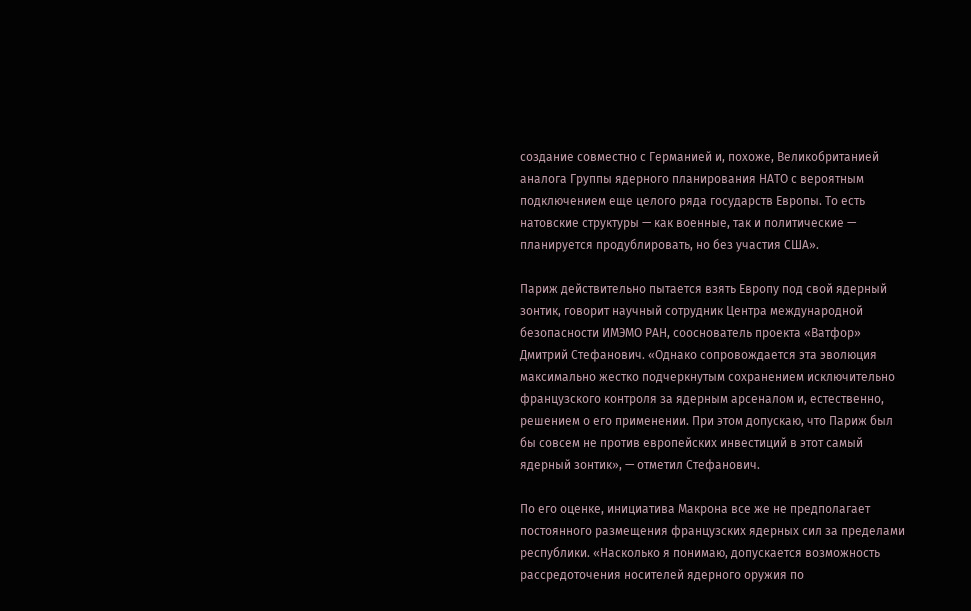создание совместно с Германией и, похоже, Великобританией аналога Группы ядерного планирования НАТО с вероятным подключением еще целого ряда государств Европы. То есть натовские структуры — как военные, так и политические — планируется продублировать, но без участия США».

Париж действительно пытается взять Европу под свой ядерный зонтик, говорит научный сотрудник Центра международной безопасности ИМЭМО РАН, сооснователь проекта «Ватфор» Дмитрий Стефанович. «Однако сопровождается эта эволюция максимально жестко подчеркнутым сохранением исключительно французского контроля за ядерным арсеналом и, естественно, решением о его применении. При этом допускаю, что Париж был бы совсем не против европейских инвестиций в этот самый ядерный зонтик», — отметил Стефанович.

По его оценке, инициатива Макрона все же не предполагает постоянного размещения французских ядерных сил за пределами республики. «Насколько я понимаю, допускается возможность рассредоточения носителей ядерного оружия по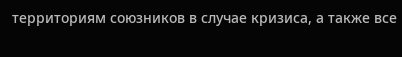территориям союзников в случае кризиса, а также все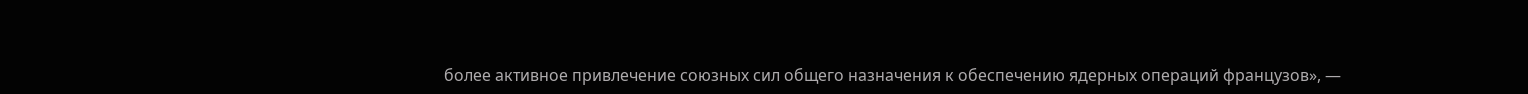более активное привлечение союзных сил общего назначения к обеспечению ядерных операций французов», —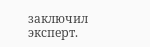заключил эксперт.